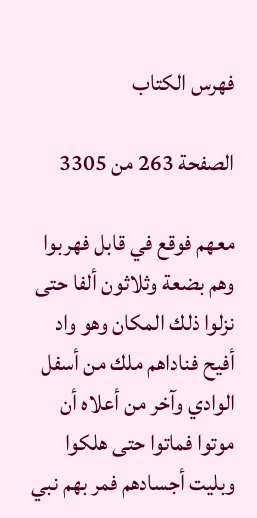فهرس الكتاب

الصفحة 263 من 3305

معهم فوقع في قابل فهربوا وهم بضعة وثلاثون ألفا حتى نزلوا ذلك المكان وهو واد أفيح فناداهم ملك من أسفل الوادي وآخر من أعلاه أن موتوا فماتوا حتى هلكوا وبليت أجسادهم فمر بهم نبي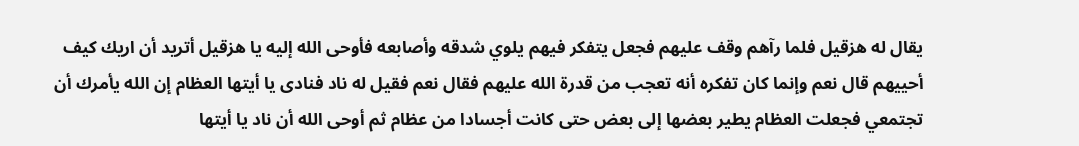يقال له هزقيل فلما رآهم وقف عليهم فجعل يتفكر فيهم يلوي شدقه وأصابعه فأوحى الله إليه يا هزقيل أتريد أن اريك كيف أحييهم قال نعم وإنما كان تفكره أنه تعجب من قدرة الله عليهم فقال نعم فقيل له ناد فنادى يا أيتها العظام إن الله يأمرك أن تجتمعي فجعلت العظام يطير بعضها إلى بعض حتى كانت أجسادا من عظام ثم أوحى الله أن ناد يا أيتها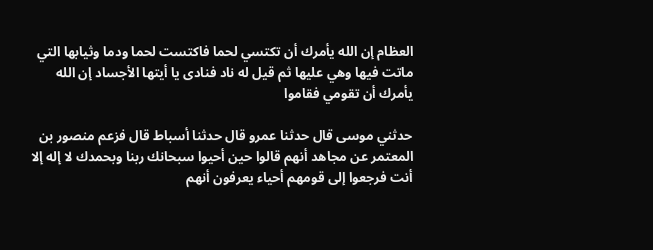العظام إن الله يأمرك أن تكتسي لحما فاكتست لحما ودما وثيابها التي ماتت فيها وهي عليها ثم قيل له ناد فنادى يا أيتها الأجساد إن الله يأمرك أن تقومي فقاموا

حدثني موسى قال حدثنا عمرو قال حدثنا أسباط قال فزعم منصور بن المعتمر عن مجاهد أنهم قالوا حين أحيوا سبحانك ربنا وبحمدك لا إله إلا أنت فرجعوا إلى قومهم أحياء يعرفون أنهم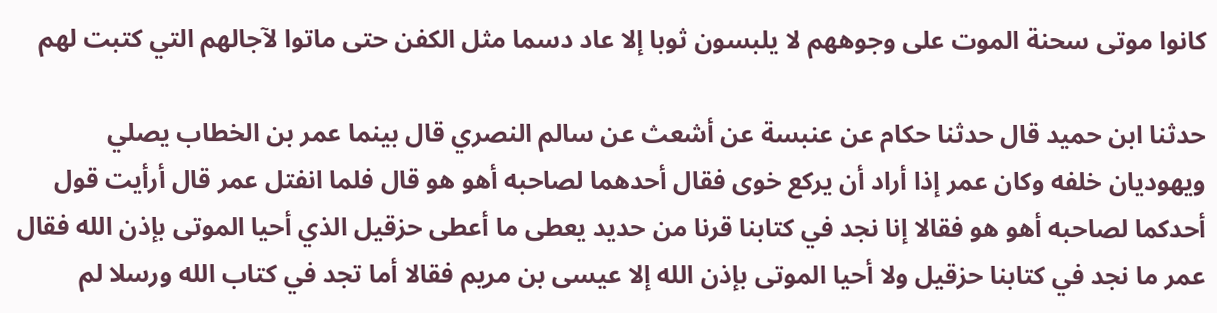كانوا موتى سحنة الموت على وجوههم لا يلبسون ثوبا إلا عاد دسما مثل الكفن حتى ماتوا لآجالهم التي كتبت لهم

حدثنا ابن حميد قال حدثنا حكام عن عنبسة عن أشعث عن سالم النصري قال بينما عمر بن الخطاب يصلي ويهوديان خلفه وكان عمر إذا أراد أن يركع خوى فقال أحدهما لصاحبه أهو هو قال فلما انفتل عمر قال أرأيت قول أحدكما لصاحبه أهو هو فقالا إنا نجد في كتابنا قرنا من حديد يعطى ما أعطى حزقيل الذي أحيا الموتى بإذن الله فقال عمر ما نجد في كتابنا حزقيل ولا أحيا الموتى بإذن الله إلا عيسى بن مريم فقالا أما تجد في كتاب الله ورسلا لم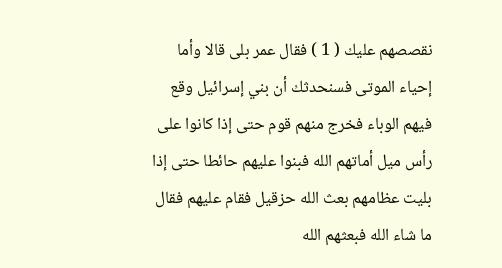نقصصهم عليك ( 1 ) فقال عمر بلى قالا وأما إحياء الموتى فسنحدثك أن بني إسرائيل وقع فيهم الوباء فخرج منهم قوم حتى إذا كانوا على رأس ميل أماتهم الله فبنوا عليهم حائطا حتى إذا بليت عظامهم بعث الله حزقيل فقام عليهم فقال ما شاء الله فبعثهم الله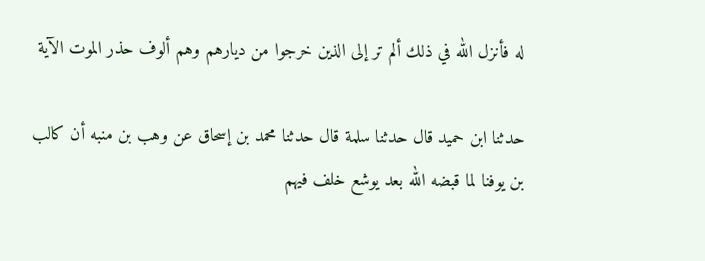له فأنزل الله في ذلك ألم تر إلى الذين خرجوا من ديارهم وهم ألوف حذر الموت الآية

حدثنا ابن حميد قال حدثنا سلمة قال حدثنا محمد بن إسحاق عن وهب بن منبه أن كالب بن يوفنا لما قبضه الله بعد يوشع خلف فيهم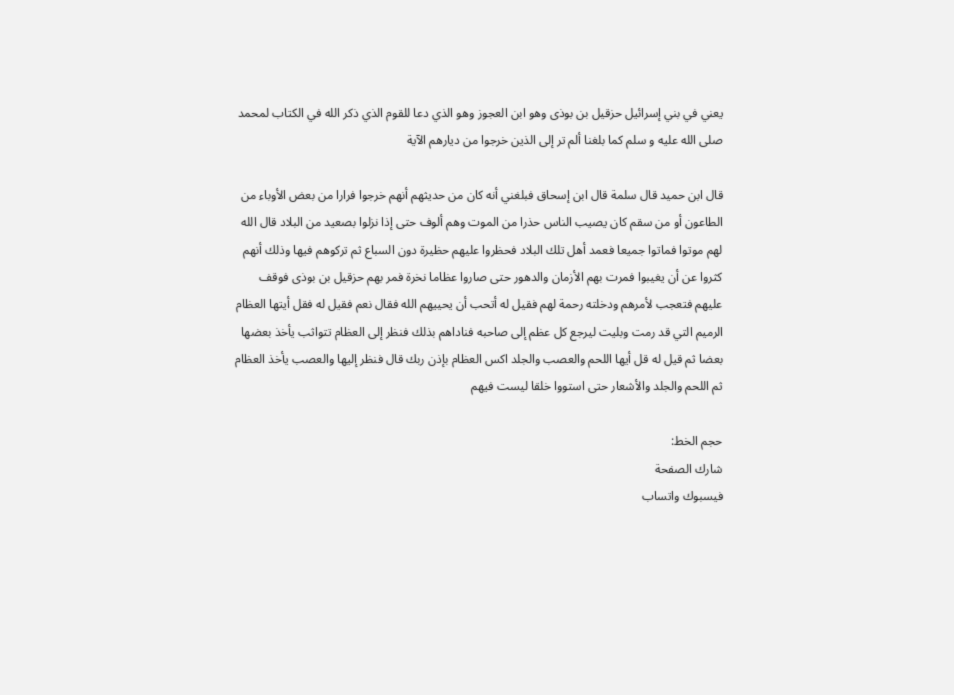يعني في بني إسرائيل حزقيل بن بوذى وهو ابن العجوز وهو الذي دعا للقوم الذي ذكر الله في الكتاب لمحمد صلى الله عليه و سلم كما بلغنا ألم تر إلى الذين خرجوا من ديارهم الآية

قال ابن حميد قال سلمة قال ابن إسحاق فبلغني أنه كان من حديثهم أنهم خرجوا فرارا من بعض الأوباء من الطاعون أو من سقم كان يصيب الناس حذرا من الموت وهم ألوف حتى إذا نزلوا بصعيد من البلاد قال الله لهم موتوا فماتوا جميعا فعمد أهل تلك البلاد فحظروا عليهم حظيرة دون السباع ثم تركوهم فيها وذلك أنهم كثروا عن أن يغيبوا فمرت بهم الأزمان والدهور حتى صاروا عظاما نخرة فمر بهم حزقيل بن بوذى فوقف عليهم فتعجب لأمرهم ودخلته رحمة لهم فقيل له أتحب أن يحييهم الله فقال نعم فقيل له فقل أيتها العظام الرميم التي قد رمت وبليت ليرجع كل عظم إلى صاحبه فناداهم بذلك فنظر إلى العظام تتواثب يأخذ بعضها بعضا ثم قيل له قل أيها اللحم والعصب والجلد اكس العظام بإذن ربك قال فنظر إليها والعصب يأخذ العظام ثم اللحم والجلد والأشعار حتى استووا خلقا ليست فيهم

حجم الخط:
شارك الصفحة
فيسبوك واتساب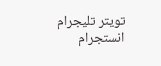تويتر تليجرام انستجرام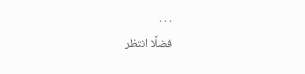. . .
فضلًا انتظر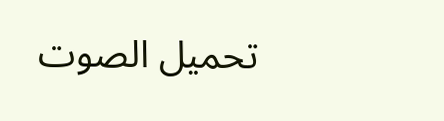تحميل الصوت